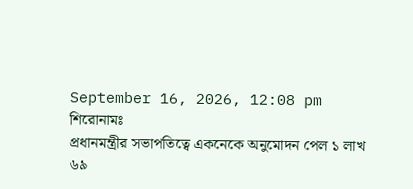September 16, 2026, 12:08 pm
শিরোনামঃ
প্রধানমন্ত্রীর সভাপতিত্বে একনেকে অনুমোদন পেল ১ লাখ ৬৯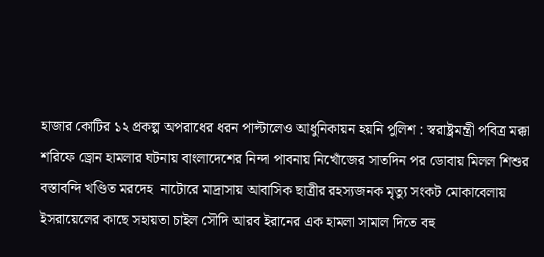হাজার কোটির ১২ প্রকল্প অপরাধের ধরন পাল্টালেও আধুনিকায়ন হয়নি পুলিশ : স্বরাষ্ট্রমন্ত্রী পবিত্র মক্কা শরিফে ড্রোন হামলার ঘটনায় বাংলাদেশের নিন্দা পাবনায় নিখোঁজের সাতদিন পর ডোবায় মিলল শিশুর বস্তাবন্দি খণ্ডিত মরদেহ  নাটোরে মাদ্রাসায় আবাসিক ছাত্রীর রহস্যজনক মৃত্যু সংকট মোকাবেলায় ইসরায়েলের কাছে সহায়তা চাইল সৌদি আরব ইরানের এক হামলা সামাল দিতে বহু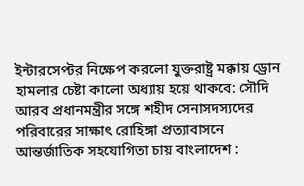ইন্টারসেপ্টর নিক্ষেপ করলো যুক্তরাষ্ট্র মক্কায় ড্রোন হামলার চেষ্টা কালো অধ্যায় হয়ে থাকবে: সৌদি আরব প্রধানমন্ত্রীর সঙ্গে শহীদ সেনাসদস্যদের পরিবারের সাক্ষাৎ রোহিঙ্গা প্রত্যাবাসনে আন্তর্জাতিক সহযোগিতা চায় বাংলাদেশ :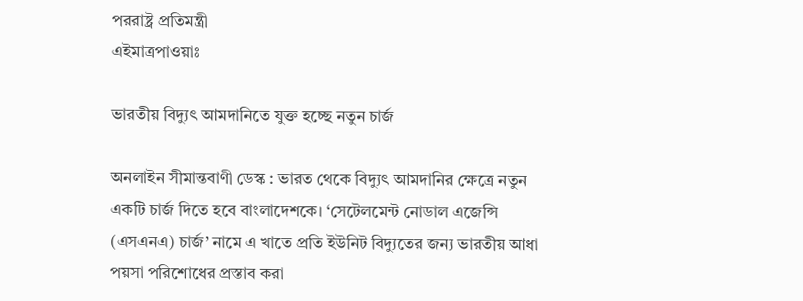পররাষ্ট্র প্রতিমন্ত্রী
এইমাত্রপাওয়াঃ

ভারতীয় বিদ্যুৎ আমদানিতে যুক্ত হচ্ছে নতুন চার্জ

অনলাইন সীমান্তবাণী ডেস্ক : ভারত থেকে বিদ্যুৎ আমদানির ক্ষেত্রে নতুন একটি চার্জ দিতে হবে বাংলাদেশকে। ‘সেটেলমেন্ট নোডাল এজেন্সি (এসএনএ) চার্জ’ নামে এ খাতে প্রতি ইউনিট বিদ্যুতের জন্য ভারতীয় আধা পয়সা পরিশোধের প্রস্তাব করা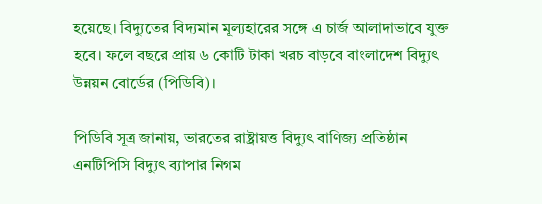হয়েছে। বিদ্যুতের বিদ্যমান মূল্যহারের সঙ্গে এ চার্জ আলাদাভাবে যুক্ত হবে। ফলে বছরে প্রায় ৬ কোটি টাকা খরচ বাড়বে বাংলাদেশ বিদ্যুৎ উন্নয়ন বোর্ডের (পিডিবি)।

পিডিবি সূত্র জানায়, ভারতের রাষ্ট্রায়ত্ত বিদ্যুৎ বাণিজ্য প্রতিষ্ঠান এনটিপিসি বিদ্যুৎ ব্যাপার নিগম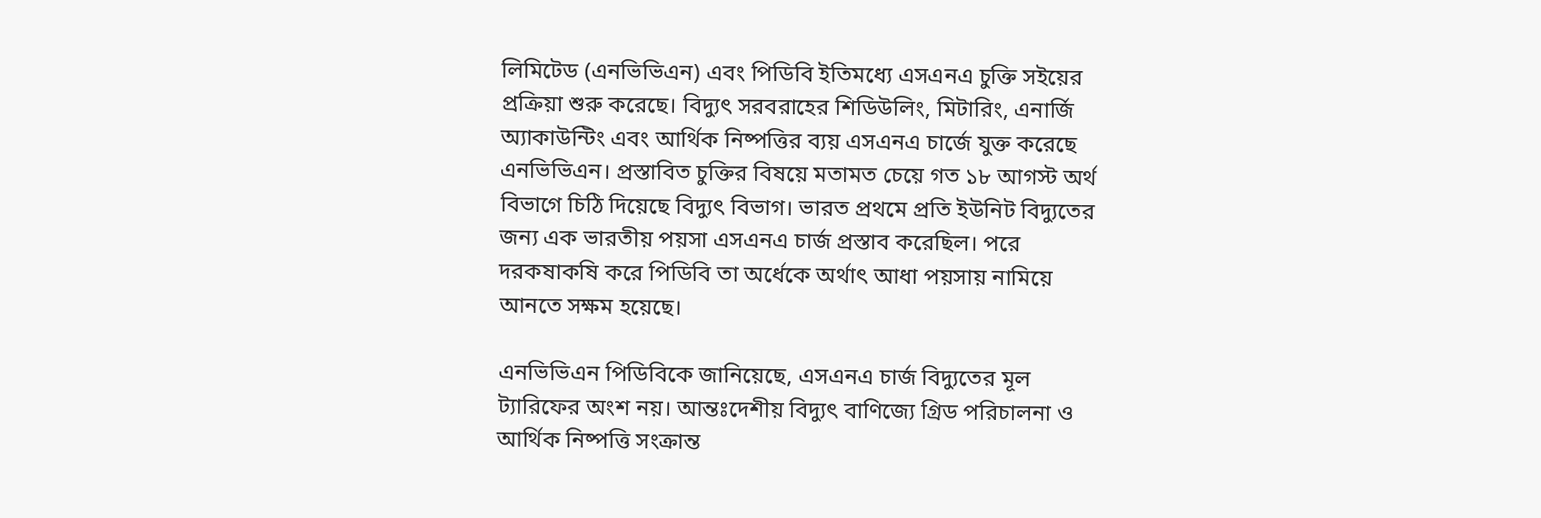লিমিটেড (এনভিভিএন) এবং পিডিবি ইতিমধ্যে এসএনএ চুক্তি সইয়ের প্রক্রিয়া শুরু করেছে। বিদ্যুৎ সরবরাহের শিডিউলিং, মিটারিং, এনার্জি অ্যাকাউন্টিং এবং আর্থিক নিষ্পত্তির ব্যয় এসএনএ চার্জে যুক্ত করেছে এনভিভিএন। প্রস্তাবিত চুক্তির বিষয়ে মতামত চেয়ে গত ১৮ আগস্ট অর্থ বিভাগে চিঠি দিয়েছে বিদ্যুৎ বিভাগ। ভারত প্রথমে প্রতি ইউনিট বিদ্যুতের জন্য এক ভারতীয় পয়সা এসএনএ চার্জ প্রস্তাব করেছিল। পরে দরকষাকষি করে পিডিবি তা অর্ধেকে অর্থাৎ আধা পয়সায় নামিয়ে আনতে সক্ষম হয়েছে।

এনভিভিএন পিডিবিকে জানিয়েছে, এসএনএ চার্জ বিদ্যুতের মূল ট্যারিফের অংশ নয়। আন্তঃদেশীয় বিদ্যুৎ বাণিজ্যে গ্রিড পরিচালনা ও আর্থিক নিষ্পত্তি সংক্রান্ত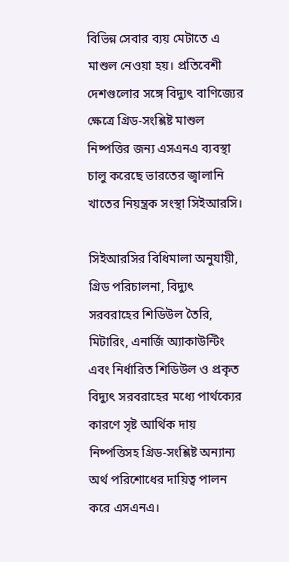বিভিন্ন সেবার ব্যয় মেটাতে এ মাশুল নেওয়া হয়। প্রতিবেশী দেশগুলোর সঙ্গে বিদ্যুৎ বাণিজ্যের ক্ষেত্রে গ্রিড-সংশ্লিষ্ট মাশুল নিষ্পত্তির জন্য এসএনএ ব্যবস্থা চালু করেছে ভারতের জ্বালানি খাতের নিয়ন্ত্রক সংস্থা সিইআরসি।

সিইআরসির বিধিমালা অনুযায়ী, গ্রিড পরিচালনা, বিদ্যুৎ সরবরাহের শিডিউল তৈরি, মিটারিং, এনার্জি অ্যাকাউন্টিং এবং নির্ধারিত শিডিউল ও প্রকৃত বিদ্যুৎ সরবরাহের মধ্যে পার্থক্যের কারণে সৃষ্ট আর্থিক দায় নিষ্পত্তিসহ গ্রিড-সংশ্লিষ্ট অন্যান্য অর্থ পরিশোধের দায়িত্ব পালন করে এসএনএ।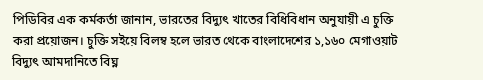পিডিবির এক কর্মকর্তা জানান, ভারতের বিদ্যুৎ খাতের বিধিবিধান অনুযায়ী এ চুক্তি করা প্রয়োজন। চুক্তি সইয়ে বিলম্ব হলে ভারত থেকে বাংলাদেশের ১,১৬০ মেগাওয়াট বিদ্যুৎ আমদানিতে বিঘ্ন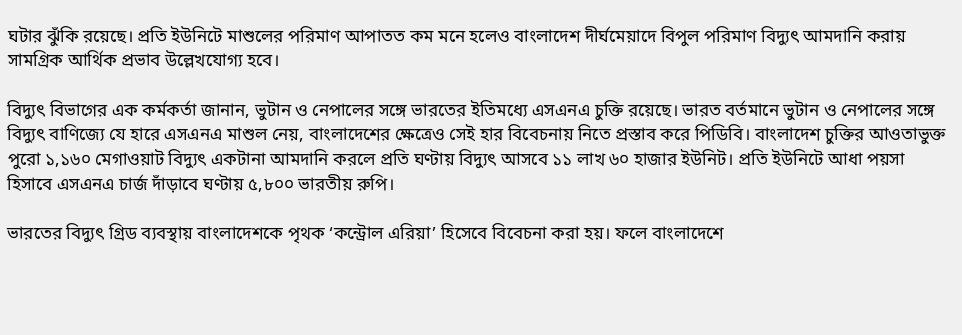ঘটার ঝুঁকি রয়েছে। প্রতি ইউনিটে মাশুলের পরিমাণ আপাতত কম মনে হলেও বাংলাদেশ দীর্ঘমেয়াদে বিপুল পরিমাণ বিদ্যুৎ আমদানি করায় সামগ্রিক আর্থিক প্রভাব উল্লেখযোগ্য হবে।

বিদ্যুৎ বিভাগের এক কর্মকর্তা জানান, ভুটান ও নেপালের সঙ্গে ভারতের ইতিমধ্যে এসএনএ চুক্তি রয়েছে। ভারত বর্তমানে ভুটান ও নেপালের সঙ্গে বিদ্যুৎ বাণিজ্যে যে হারে এসএনএ মাশুল নেয়, বাংলাদেশের ক্ষেত্রেও সেই হার বিবেচনায় নিতে প্রস্তাব করে পিডিবি। বাংলাদেশ চুক্তির আওতাভুক্ত পুরো ১,১৬০ মেগাওয়াট বিদ্যুৎ একটানা আমদানি করলে প্রতি ঘণ্টায় বিদ্যুৎ আসবে ১১ লাখ ৬০ হাজার ইউনিট। প্রতি ইউনিটে আধা পয়সা হিসাবে এসএনএ চার্জ দাঁড়াবে ঘণ্টায় ৫,৮০০ ভারতীয় রুপি।

ভারতের বিদ্যুৎ গ্রিড ব্যবস্থায় বাংলাদেশকে পৃথক ‘কন্ট্রোল এরিয়া’ হিসেবে বিবেচনা করা হয়। ফলে বাংলাদেশে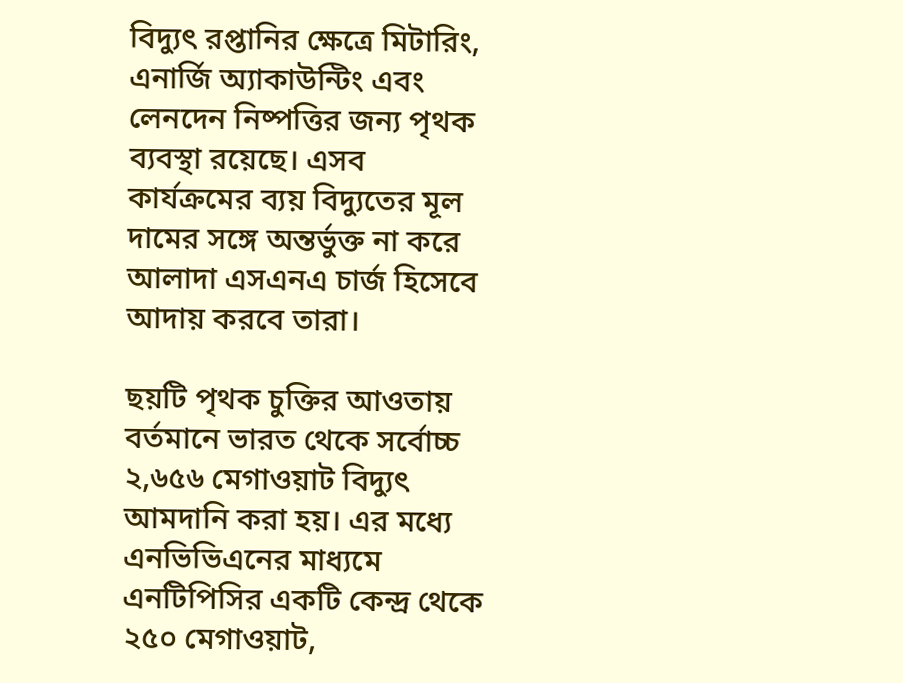বিদ্যুৎ রপ্তানির ক্ষেত্রে মিটারিং, এনার্জি অ্যাকাউন্টিং এবং লেনদেন নিষ্পত্তির জন্য পৃথক ব্যবস্থা রয়েছে। এসব কার্যক্রমের ব্যয় বিদ্যুতের মূল দামের সঙ্গে অন্তর্ভুক্ত না করে আলাদা এসএনএ চার্জ হিসেবে আদায় করবে তারা।

ছয়টি পৃথক চুক্তির আওতায় বর্তমানে ভারত থেকে সর্বোচ্চ ২,৬৫৬ মেগাওয়াট বিদ্যুৎ আমদানি করা হয়। এর মধ্যে এনভিভিএনের মাধ্যমে এনটিপিসির একটি কেন্দ্র থেকে ২৫০ মেগাওয়াট,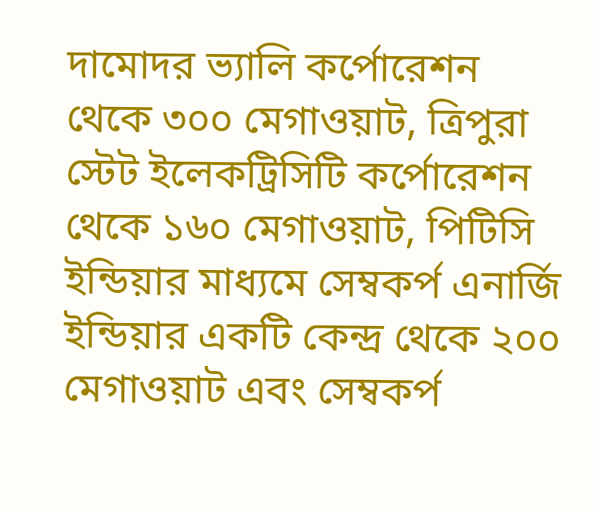দামোদর ভ্যালি কর্পোরেশন থেকে ৩০০ মেগাওয়াট, ত্রিপুরা স্টেট ইলেকট্রিসিটি কর্পোরেশন থেকে ১৬০ মেগাওয়াট, পিটিসি ইন্ডিয়ার মাধ্যমে সেম্বকর্প এনার্জি ইন্ডিয়ার একটি কেন্দ্র থেকে ২০০ মেগাওয়াট এবং সেম্বকর্প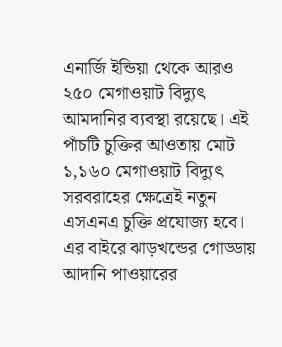এনার্জি ইন্ডিয়া থেকে আরও ২৫০ মেগাওয়াট বিদ্যুৎ আমদানির ব্যবস্থা রয়েছে। এই পাঁচটি চুক্তির আওতায় মোট ১,১৬০ মেগাওয়াট বিদ্যুৎ সরবরাহের ক্ষেত্রেই নতুন এসএনএ চুক্তি প্রযোজ্য হবে। এর বাইরে ঝাড়খন্ডের গোড্ডায় আদানি পাওয়ারের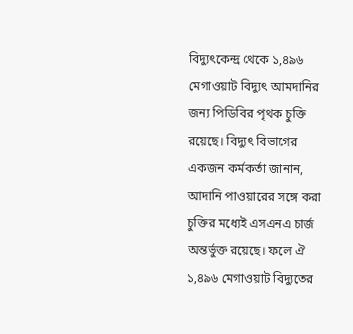বিদ্যুৎকেন্দ্র থেকে ১,৪৯৬ মেগাওয়াট বিদ্যুৎ আমদানির জন্য পিডিবির পৃথক চুক্তি রয়েছে। বিদ্যুৎ বিভাগের একজন কর্মকর্তা জানান, আদানি পাওয়ারের সঙ্গে করা চুক্তির মধ্যেই এসএনএ চার্জ অন্তর্ভুক্ত রয়েছে। ফলে ঐ ১,৪৯৬ মেগাওয়াট বিদ্যুতের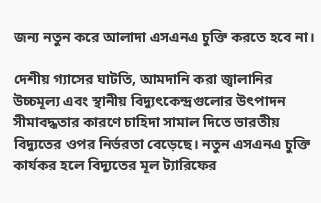জন্য নতুন করে আলাদা এসএনএ চুক্তি করতে হবে না।

দেশীয় গ্যাসের ঘাটতি, আমদানি করা জ্বালানির উচ্চমূল্য এবং স্থানীয় বিদ্যুৎকেন্দ্রগুলোর উৎপাদন সীমাবদ্ধতার কারণে চাহিদা সামাল দিতে ভারতীয় বিদ্যুতের ওপর নির্ভরতা বেড়েছে। নতুন এসএনএ চুক্তি কার্যকর হলে বিদ্যুতের মূল ট্যারিফের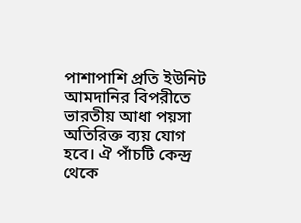পাশাপাশি প্রতি ইউনিট আমদানির বিপরীতে ভারতীয় আধা পয়সা অতিরিক্ত ব্যয় যোগ হবে। ঐ পাঁচটি কেন্দ্র থেকে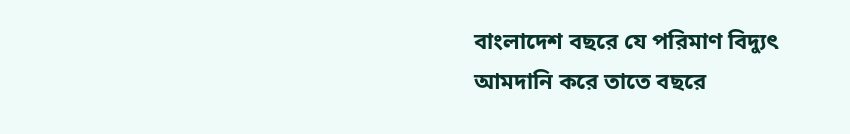বাংলাদেশ বছরে যে পরিমাণ বিদ্যুৎ আমদানি করে তাতে বছরে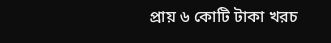প্রায় ৬ কোটি টাকা খরচ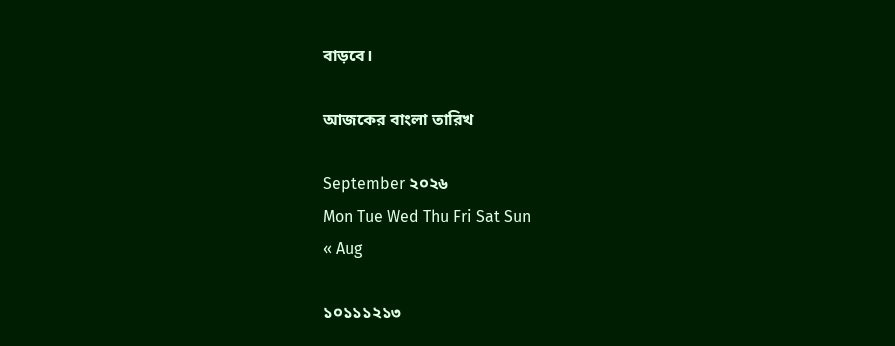বাড়বে।

আজকের বাংলা তারিখ

September ২০২৬
Mon Tue Wed Thu Fri Sat Sun
« Aug

১০১১১২১৩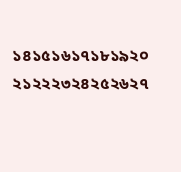১৪১৫১৬১৭১৮১৯২০
২১২২২৩২৪২৫২৬২৭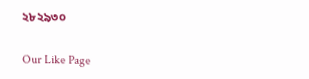২৮২৯৩০


Our Like Page